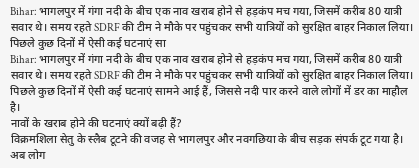Bihar: भागलपुर में गंगा नदी के बीच एक नाव खराब होने से हड़कंप मच गया, जिसमें करीब 80 यात्री सवार थे। समय रहते SDRF की टीम ने मौके पर पहुंचकर सभी यात्रियों को सुरक्षित बाहर निकाल लिया। पिछले कुछ दिनों में ऐसी कई घटनाएं सा
Bihar: भागलपुर में गंगा नदी के बीच एक नाव खराब होने से हड़कंप मच गया, जिसमें करीब 80 यात्री सवार थे। समय रहते SDRF की टीम ने मौके पर पहुंचकर सभी यात्रियों को सुरक्षित बाहर निकाल लिया। पिछले कुछ दिनों में ऐसी कई घटनाएं सामने आई हैं, जिससे नदी पार करने वाले लोगों में डर का माहौल है।
नावों के खराब होने की घटनाएं क्यों बढ़ी हैं?
विक्रमशिला सेतु के स्लैब टूटने की वजह से भागलपुर और नवगछिया के बीच सड़क संपर्क टूट गया है। अब लोग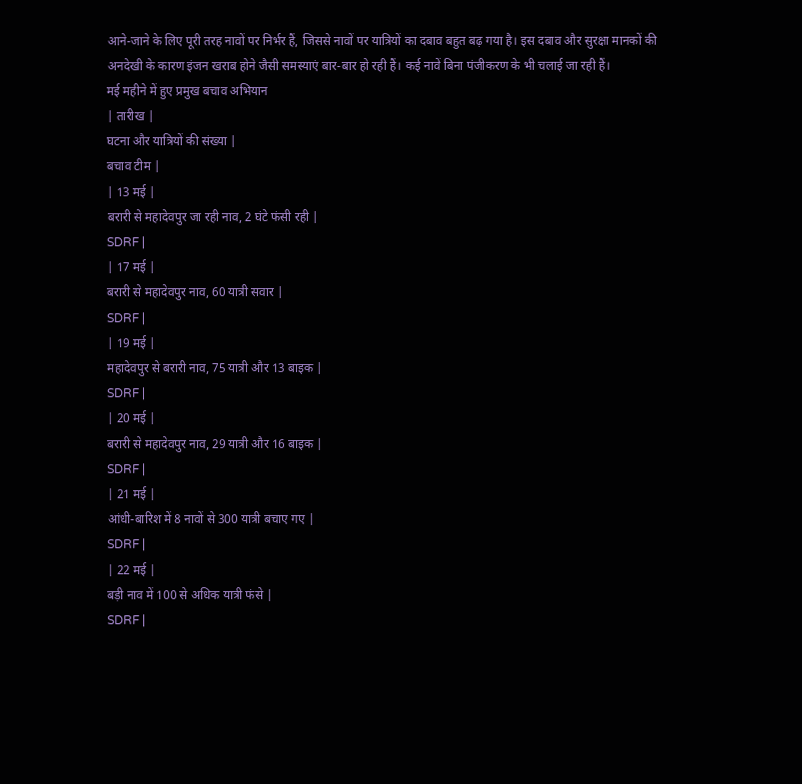आने-जाने के लिए पूरी तरह नावों पर निर्भर हैं, जिससे नावों पर यात्रियों का दबाव बहुत बढ़ गया है। इस दबाव और सुरक्षा मानकों की अनदेखी के कारण इंजन खराब होने जैसी समस्याएं बार-बार हो रही हैं। कई नावें बिना पंजीकरण के भी चलाई जा रही हैं।
मई महीने में हुए प्रमुख बचाव अभियान
| तारीख |
घटना और यात्रियों की संख्या |
बचाव टीम |
| 13 मई |
बरारी से महादेवपुर जा रही नाव, 2 घंटे फंसी रही |
SDRF |
| 17 मई |
बरारी से महादेवपुर नाव, 60 यात्री सवार |
SDRF |
| 19 मई |
महादेवपुर से बरारी नाव, 75 यात्री और 13 बाइक |
SDRF |
| 20 मई |
बरारी से महादेवपुर नाव, 29 यात्री और 16 बाइक |
SDRF |
| 21 मई |
आंधी-बारिश में 8 नावों से 300 यात्री बचाए गए |
SDRF |
| 22 मई |
बड़ी नाव में 100 से अधिक यात्री फंसे |
SDRF |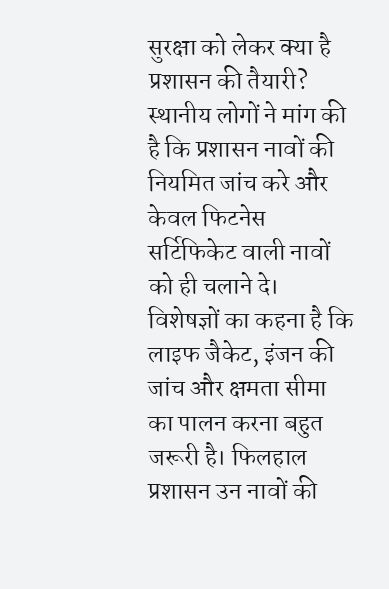सुरक्षा को लेकर क्या है प्रशासन की तैयारी?
स्थानीय लोगों ने मांग की है कि प्रशासन नावों की नियमित जांच करे और केवल फिटनेस सर्टिफिकेट वाली नावों को ही चलाने दे। विशेषज्ञों का कहना है कि लाइफ जैकेट, इंजन की जांच और क्षमता सीमा का पालन करना बहुत जरूरी है। फिलहाल प्रशासन उन नावों की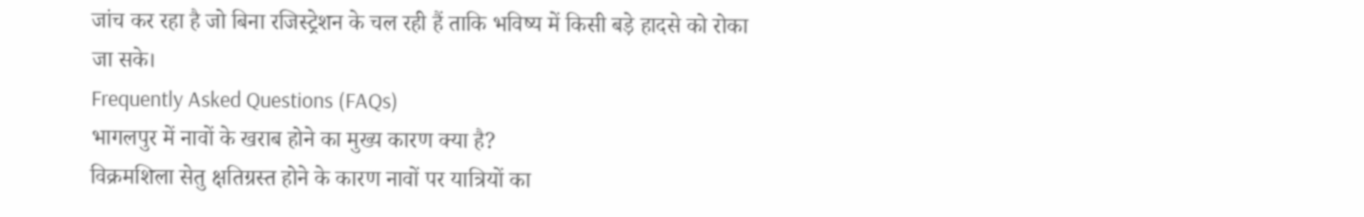जांच कर रहा है जो बिना रजिस्ट्रेशन के चल रही हैं ताकि भविष्य में किसी बड़े हादसे को रोका जा सके।
Frequently Asked Questions (FAQs)
भागलपुर में नावों के खराब होने का मुख्य कारण क्या है?
विक्रमशिला सेतु क्षतिग्रस्त होने के कारण नावों पर यात्रियों का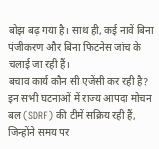बोझ बढ़ गया है। साथ ही, कई नावें बिना पंजीकरण और बिना फिटनेस जांच के चलाई जा रही हैं।
बचाव कार्य कौन सी एजेंसी कर रही है?
इन सभी घटनाओं में राज्य आपदा मोचन बल (SDRF) की टीमें सक्रिय रही हैं, जिन्होंने समय पर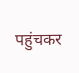पहुंचकर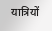यात्रियों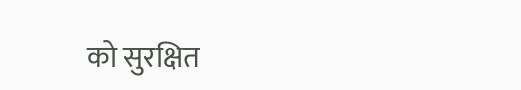को सुरक्षित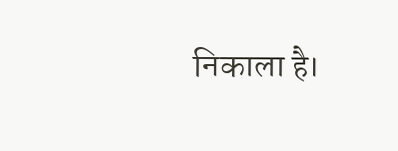निकाला है।